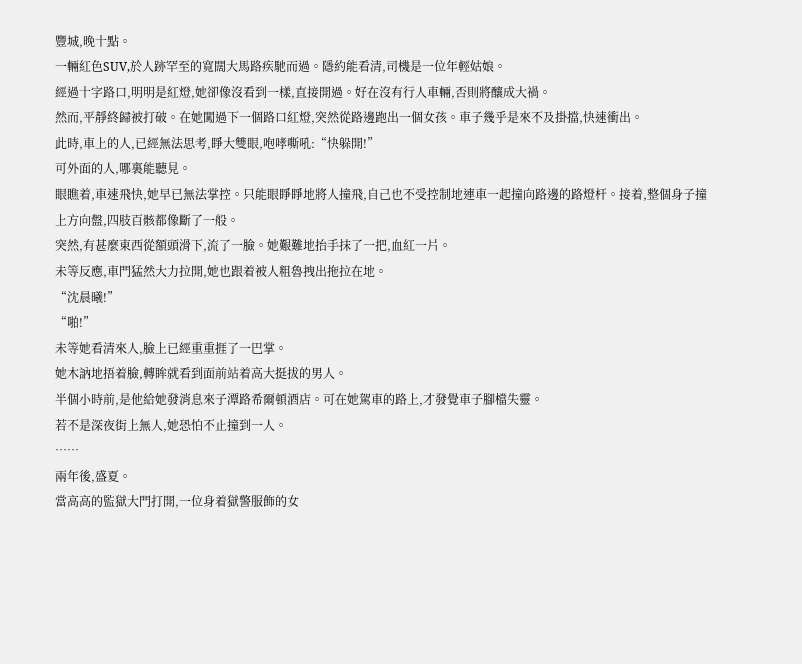豐城,晚十點。
一輛紅色SUV,於人跡罕至的寬闊大馬路疾馳而過。隱約能看清,司機是一位年輕姑娘。
經過十字路口,明明是紅燈,她卻像沒看到一樣,直接開過。好在沒有行人車輛,否則將釀成大禍。
然而,平靜終歸被打破。在她闖過下一個路口紅燈,突然從路邊跑出一個女孩。車子幾乎是來不及掛擋,快速衝出。
此時,車上的人,已經無法思考,睜大雙眼,咆哮嘶吼:“快躲開!”
可外面的人,哪裏能聽見。
眼瞧着,車速飛快,她早已無法掌控。只能眼睜睜地將人撞飛,自己也不受控制地連車一起撞向路邊的路燈杆。接着,整個身子撞上方向盤,四肢百骸都像斷了一般。
突然,有甚麼東西從額頭滑下,流了一臉。她艱難地抬手抹了一把,血紅一片。
未等反應,車門猛然大力拉開,她也跟着被人粗魯拽出拖拉在地。
“沈晨曦!”
“啪!”
未等她看清來人,臉上已經重重捱了一巴掌。
她木訥地捂着臉,轉眸就看到面前站着高大挺拔的男人。
半個小時前,是他給她發消息來子潭路希爾頓酒店。可在她駕車的路上,才發覺車子腳檔失靈。
若不是深夜街上無人,她恐怕不止撞到一人。
……
兩年後,盛夏。
當高高的監獄大門打開,一位身着獄警服飾的女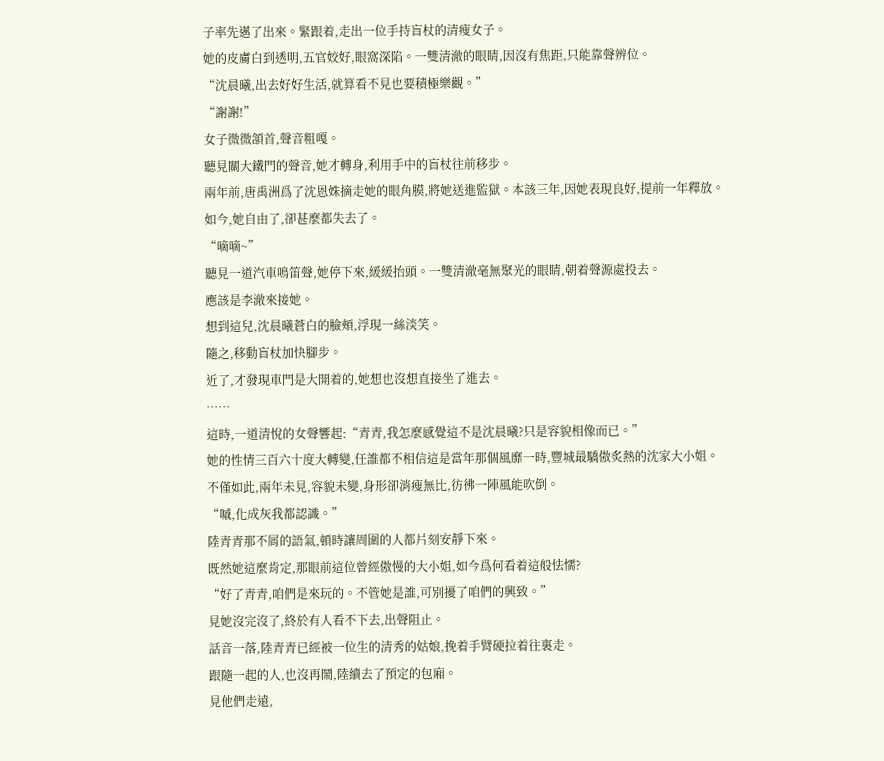子率先邁了出來。緊跟着,走出一位手持盲杖的清瘦女子。
她的皮膚白到透明,五官姣好,眼窩深陷。一雙清澈的眼睛,因沒有焦距,只能靠聲辨位。
“沈晨曦,出去好好生活,就算看不見也要積極樂觀。”
“謝謝!”
女子微微頷首,聲音粗嘎。
聽見關大鐵門的聲音,她才轉身,利用手中的盲杖往前移步。
兩年前,唐禹洲爲了沈恩姝摘走她的眼角膜,將她送進監獄。本該三年,因她表現良好,提前一年釋放。
如今,她自由了,卻甚麼都失去了。
“嘀嘀~”
聽見一道汽車鳴笛聲,她停下來,緩緩抬頭。一雙清澈毫無聚光的眼睛,朝着聲源處投去。
應該是李澈來接她。
想到這兒,沈晨曦蒼白的臉頰,浮現一絲淡笑。
隨之,移動盲杖加快腳步。
近了,才發現車門是大開着的,她想也沒想直接坐了進去。
……
這時,一道清悅的女聲響起:“青青,我怎麼感覺這不是沈晨曦?只是容貌相像而已。”
她的性情三百六十度大轉變,任誰都不相信這是當年那個風靡一時,豐城最驕傲炙熱的沈家大小姐。不僅如此,兩年未見,容貌未變,身形卻消瘦無比,彷彿一陣風能吹倒。
“嘁,化成灰我都認識。”
陸青青那不屑的語氣,頓時讓周圍的人都片刻安靜下來。
既然她這麼肯定,那眼前這位曾經傲慢的大小姐,如今爲何看着這般怯懦?
“好了青青,咱們是來玩的。不管她是誰,可別擾了咱們的興致。”
見她沒完沒了,終於有人看不下去,出聲阻止。
話音一落,陸青青已經被一位生的清秀的姑娘,挽着手臂硬拉着往裏走。
跟隨一起的人,也沒再鬧,陸續去了預定的包廂。
見他們走遠,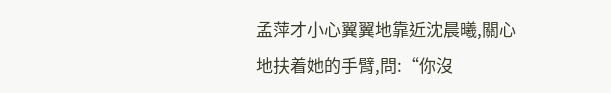孟萍才小心翼翼地靠近沈晨曦,關心地扶着她的手臂,問:“你沒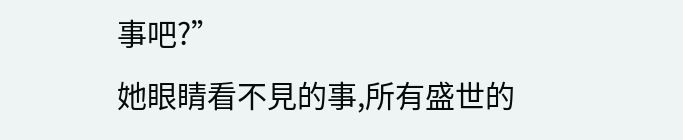事吧?”
她眼睛看不見的事,所有盛世的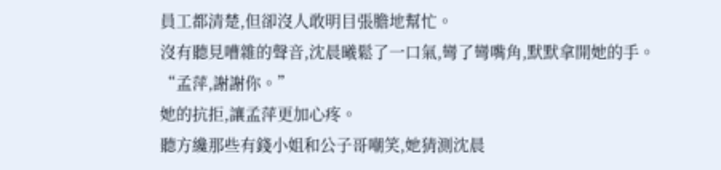員工都清楚,但卻沒人敢明目張膽地幫忙。
沒有聽見嘈雜的聲音,沈晨曦鬆了一口氣,彎了彎嘴角,默默拿開她的手。
“孟萍,謝謝你。”
她的抗拒,讓孟萍更加心疼。
聽方纔那些有錢小姐和公子哥嘲笑,她猜測沈晨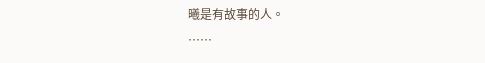曦是有故事的人。
……